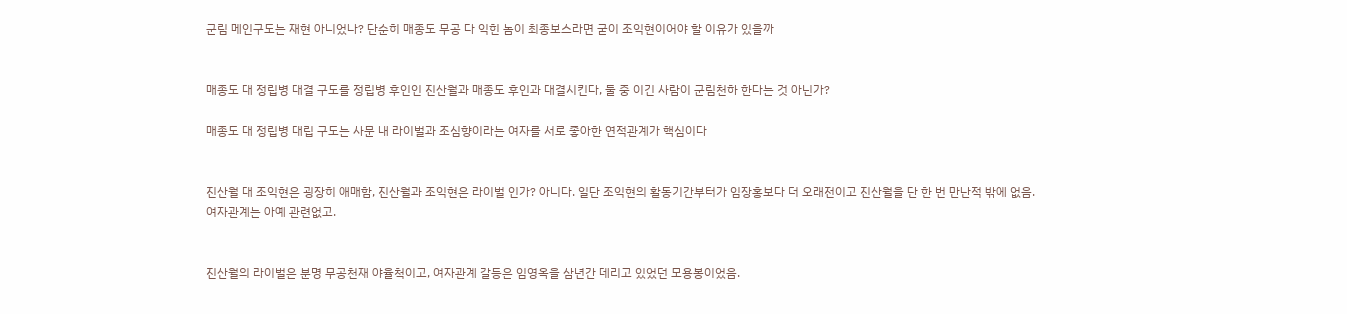군림 메인구도는 재현 아니었나? 단순히 매종도 무공 다 익힌 놈이 최종보스라면 굳이 조익현이어야 할 이유가 있을까


매종도 대 정립병 대결 구도를 정립병 후인인 진산월과 매종도 후인과 대결시킨다, 둘 중 이긴 사람이 군림천하 한다는 것 아닌가?

매종도 대 정립병 대립 구도는 사문 내 라이벌과 조심향이라는 여자를 서로 좋아한 연적관계가 핵심이다


진산월 대 조익현은 굉장히 애매함, 진산월과 조익현은 라이벌 인가? 아니다. 일단 조익현의 활동기간부터가 임장홍보다 더 오래전이고 진산월을 단 한 번 만난적 밖에 없음. 여자관계는 아예 관련없고.


진산월의 라이벌은 분명 무공천재 야율척이고, 여자관계 갈등은 임영옥을 삼년간 데리고 있었던 모용봉이었음.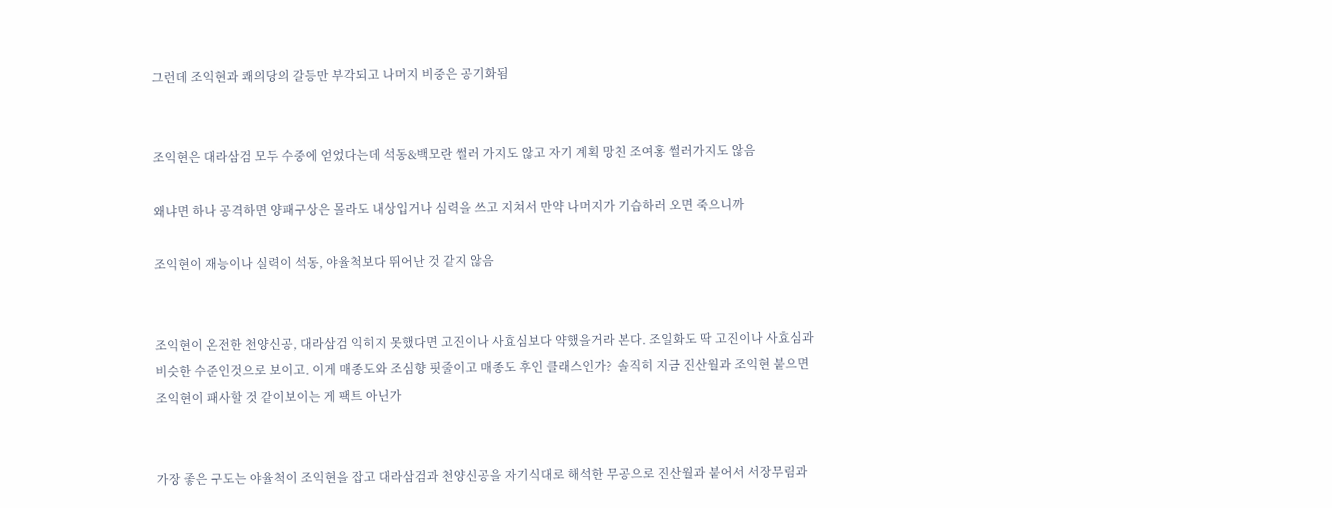그런데 조익현과 쾌의당의 갈등만 부각되고 나머지 비중은 공기화됨


조익현은 대라삼검 모두 수중에 얻었다는데 석동&백모란 썰러 가지도 않고 자기 계획 망친 조여홍 썰러가지도 않음

왜냐면 하나 공격하면 양패구상은 몰라도 내상입거나 심력을 쓰고 지쳐서 만약 나머지가 기습하러 오면 죽으니까

조익현이 재능이나 실력이 석동, 야율척보다 뛰어난 것 같지 않음


조익현이 온전한 천양신공, 대라삼검 익히지 못했다면 고진이나 사효심보다 약했을거라 본다. 조일화도 딱 고진이나 사효심과 비슷한 수준인것으로 보이고. 이게 매종도와 조심향 핏줄이고 매종도 후인 클래스인가?  솔직히 지금 진산월과 조익현 붙으면 조익현이 패사할 것 같이보이는 게 팩트 아닌가


가장 좋은 구도는 야율척이 조익현을 잡고 대라삼검과 천양신공을 자기식대로 해석한 무공으로 진산월과 붙어서 서장무림과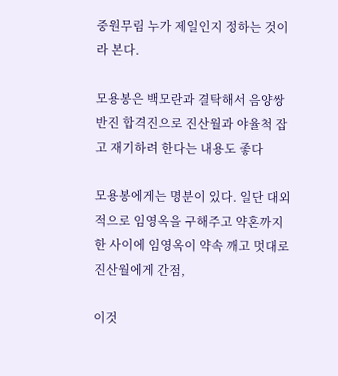중원무림 누가 제일인지 정하는 것이라 본다.

모용봉은 백모란과 결탁해서 음양쌍반진 합격진으로 진산월과 야율척 잡고 재기하려 한다는 내용도 좋다

모용봉에게는 명분이 있다. 일단 대외적으로 임영옥을 구해주고 약혼까지 한 사이에 임영옥이 약속 깨고 멋대로 진산월에게 간점,

이것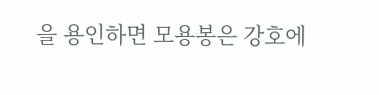을 용인하면 모용봉은 강호에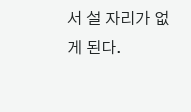서 설 자리가 없게 된다.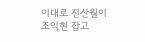이대로 진산월이 조익현 잡고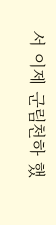서 이제 군림천하 했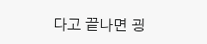다고 끝나면 굉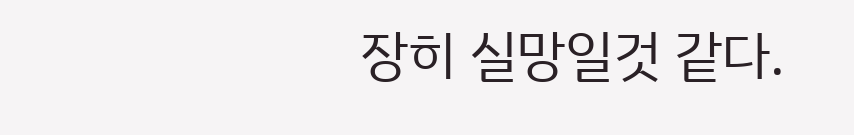장히 실망일것 같다.